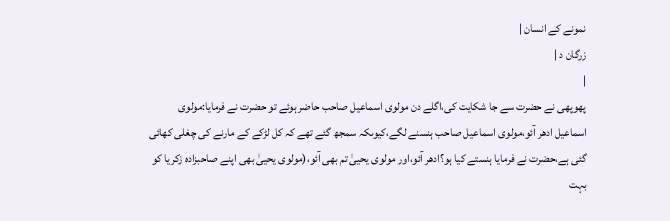نمونے کے انسان |
زرگان د |
|
پھوپھی نے حضرت سے جا شکایت کی،اگلے دن مولوی اسماعیل صاحب حاضر ہوئے تو حضرت نے فرمایا:مولوی اسماعیل ادھر آئو،مولوی اسماعیل صاحب ہنسنے لگے،کیوںکہ سمجھ گئے تھے کہ کل لڑکے کے مارنے کی چغلی کھائی گئی ہے،حضرت نے فرمایا ہنستے کیا ہو؟ادھر آئو،اور مولوی یحییٰ تم بھی آئو،(مولوی یحییٰ بھی اپنے صاحبزادہ زکریا کو بہت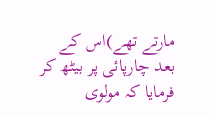مارتے تھے)اس کے بعد چارپائی پر بیٹھ کر فرمایا کہ مولوی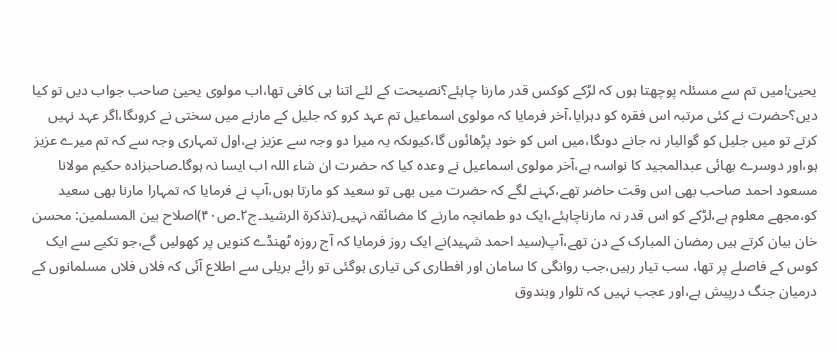یحییٰ!میں تم سے مسئلہ پوچھتا ہوں کہ لڑکے کوکس قدر مارنا چاہئے؟نصیحت کے لئے اتنا ہی کافی تھا،اب مولوی یحییٰ صاحب جواب دیں تو کیا دیں؟حضرت نے کئی مرتبہ اس فقرہ کو دہرایا،آخر فرمایا کہ مولوی اسماعیل تم عہد کرو کہ جلیل کے مارنے میں سختی نے کروںگا،اگر عہد نہیں کرتے تو میں جلیل کو گوالیار نہ جانے دوںگا،میں اس کو خود پڑھائوں گا،کیوںکہ یہ میرا دو وجہ سے عزیز ہے،اول تمہاری وجہ سے کہ تم میرے عزیز ہو،اور دوسرے بھائی عبدالمجید کا نواسہ ہے،آخر مولوی اسماعیل نے وعدہ کیا کہ حضرت ان شاء اللہ اب ایسا نہ ہوگا۔صاحبزادہ حکیم مولانا مسعود احمد صاحب بھی اس وقت حاضر تھے،کہنے لگے کہ حضرت میں بھی تو سعید کو مارتا ہوں،آپ نے فرمایا کہ تمہارا مارنا بھی سعید کو،مجھے معلوم ہے،لڑکے کو اس قدر نہ مارناچاہئے،ایک دو طمانچہ مارنے کا مضائقہ نہیں۔(تذکرۃ الرشید۔ج۲۔ص۴۰)اصلاح بین المسلمین: محسن خان بیان کرتے ہیں رمضان المبارک کے دن تھے،آپ(سید احمد شہید)نے ایک روز فرمایا کہ آج روزہ ٹھنڈے کنویں پر کھولیں گے،جو تکیے سے ایک کوس کے فاصلے پر تھا، سب تیار رہیں،جب روانگی کا سامان اور افطاری کی تیاری ہوگئی تو رائے بریلی سے اطلاع آئی کہ فلاں فلاں مسلمانوں کے درمیان جنگ درپیش ہے،اور عجب نہیں کہ تلوار وبندوق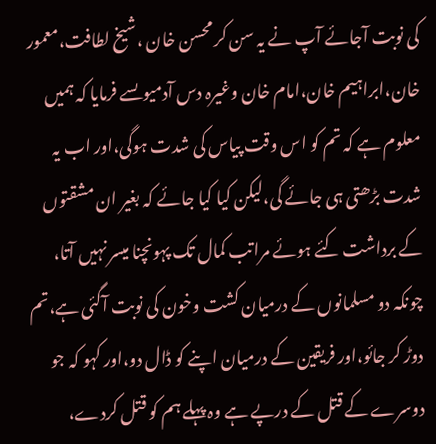کی نوبت آجائے آپ نے یہ سن کر محسن خان ،شیخ لطافت،معمور خان،ابراہیم خان،امام خان وغیرہ دس آدمیوںسے فرمایا کہ ہمیں معلوم ہے کہ تم کو اس وقت پیاس کی شدت ہوگی،اور اب یہ شدت بڑھتی ہی جائے گی،لیکن کیا کیا جائے کہ بغیر ان مشقتوں کے برداشت کئے ہوئے مراتب کمال تک پہونچنا میسر نہیں آتا، چونکہ دو مسلمانوں کے درمیان کشت وخون کی نوبت آگئی ہے،تم دوڑ کر جائو،اور فریقین کے درمیان اپنے کو ڈال دو،اور کہو کہ جو دوسرے کے قتل کے درپے ہے وہ پہلے ہم کو قتل کردے،